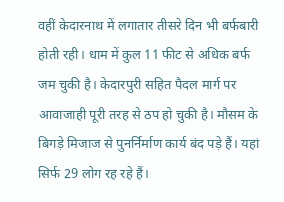वहीं केदारनाथ में लगातार तीसरे दिन भी बर्फबारी होती रही। धाम में कुल 11 फीट से अधिक बर्फ जम चुकी है। केदारपुरी सहित पैदल मार्ग पर आवाजाही पूरी तरह से ठप हो चुकी है। मौसम के बिगड़े मिजाज से पुनर्निर्माण कार्य बंद पड़े हैं। यहां सिर्फ 29 लोग रह रहे हैं।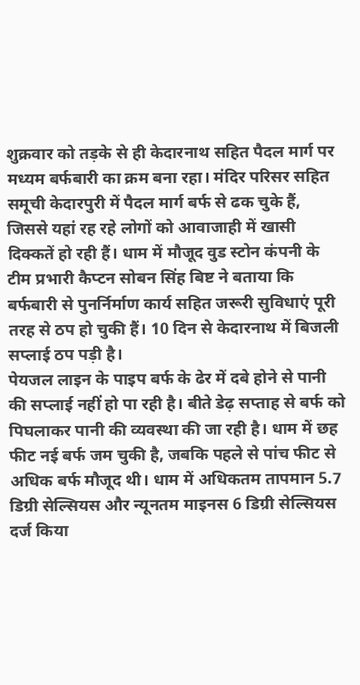शुक्रवार को तड़के से ही केदारनाथ सहित पैदल मार्ग पर मध्यम बर्फबारी का क्रम बना रहा। मंदिर परिसर सहित समूची केदारपुरी में पैदल मार्ग बर्फ से ढक चुके हैं, जिससे यहां रह रहे लोगों को आवाजाही में खासी दिक्कतें हो रही हैं। धाम में मौजूद वुड स्टोन कंपनी के टीम प्रभारी कैप्टन सोबन सिंह बिष्ट ने बताया कि बर्फबारी से पुनर्निर्माण कार्य सहित जरूरी सुविधाएं पूरी तरह से ठप हो चुकी हैं। 10 दिन से केदारनाथ में बिजली सप्लाई ठप पड़ी है।
पेयजल लाइन के पाइप बर्फ के ढेर में दबे होने से पानी की सप्लाई नहीं हो पा रही है। बीते डेढ़ सप्ताह से बर्फ को पिघलाकर पानी की व्यवस्था की जा रही है। धाम में छह फीट नई बर्फ जम चुकी है, जबकि पहले से पांच फीट से अधिक बर्फ मौजूद थी। धाम में अधिकतम तापमान 5.7 डिग्री सेल्सियस और न्यूनतम माइनस 6 डिग्री सेल्सियस दर्ज किया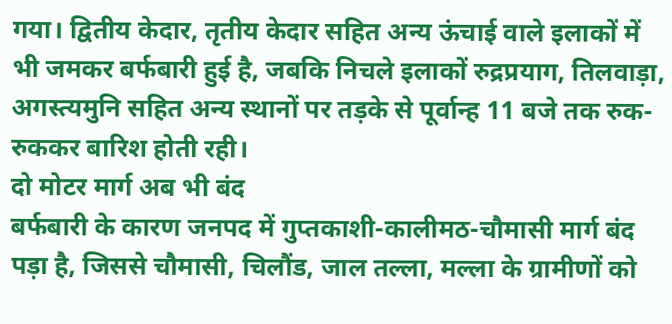गया। द्वितीय केदार, तृतीय केदार सहित अन्य ऊंचाई वाले इलाकों में भी जमकर बर्फबारी हुई है, जबकि निचले इलाकों रुद्रप्रयाग, तिलवाड़ा, अगस्त्यमुनि सहित अन्य स्थानों पर तड़के से पूर्वान्ह 11 बजे तक रुक-रुककर बारिश होती रही।
दो मोटर मार्ग अब भी बंद
बर्फबारी के कारण जनपद में गुप्तकाशी-कालीमठ-चौमासी मार्ग बंद पड़ा है, जिससे चौमासी, चिलौंड, जाल तल्ला, मल्ला के ग्रामीणों को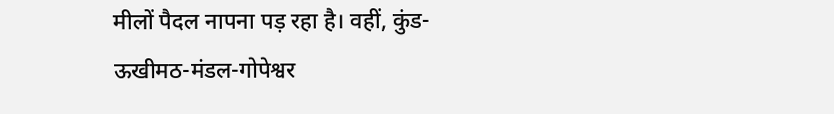मीलों पैदल नापना पड़ रहा है। वहीं, कुंड-ऊखीमठ-मंडल-गोपेश्वर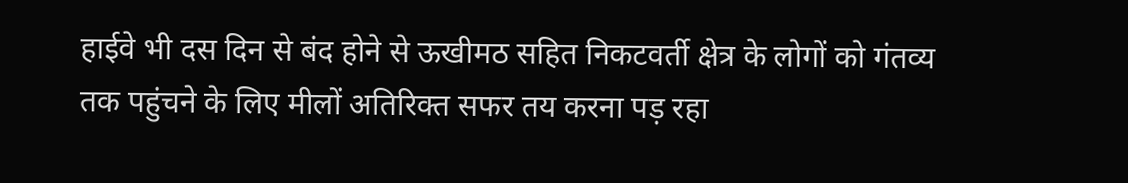हाईवे भी दस दिन से बंद होने से ऊखीमठ सहित निकटवर्ती क्षेत्र के लोगों को गंतव्य तक पहुंचने के लिए मीलों अतिरिक्त सफर तय करना पड़ रहा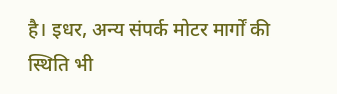है। इधर, अन्य संपर्क मोटर मार्गों की स्थिति भी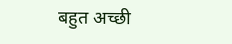बहुत अच्छी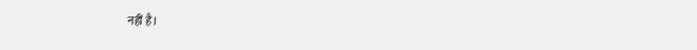नहीं है।